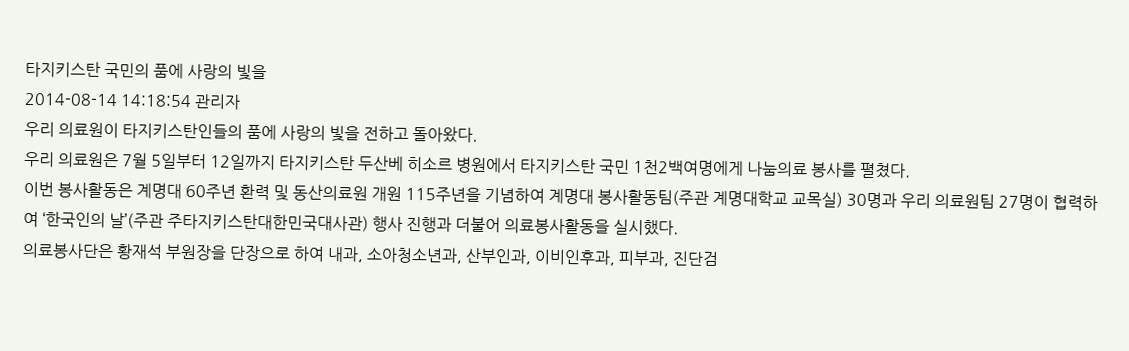타지키스탄 국민의 품에 사랑의 빛을
2014-08-14 14:18:54 관리자
우리 의료원이 타지키스탄인들의 품에 사랑의 빛을 전하고 돌아왔다.
우리 의료원은 7월 5일부터 12일까지 타지키스탄 두산베 히소르 병원에서 타지키스탄 국민 1천2백여명에게 나눔의료 봉사를 펼쳤다.
이번 봉사활동은 계명대 60주년 환력 및 동산의료원 개원 115주년을 기념하여 계명대 봉사활동팀(주관 계명대학교 교목실) 30명과 우리 의료원팀 27명이 협력하여 ‘한국인의 날’(주관 주타지키스탄대한민국대사관) 행사 진행과 더불어 의료봉사활동을 실시했다.
의료봉사단은 황재석 부원장을 단장으로 하여 내과, 소아청소년과, 산부인과, 이비인후과, 피부과, 진단검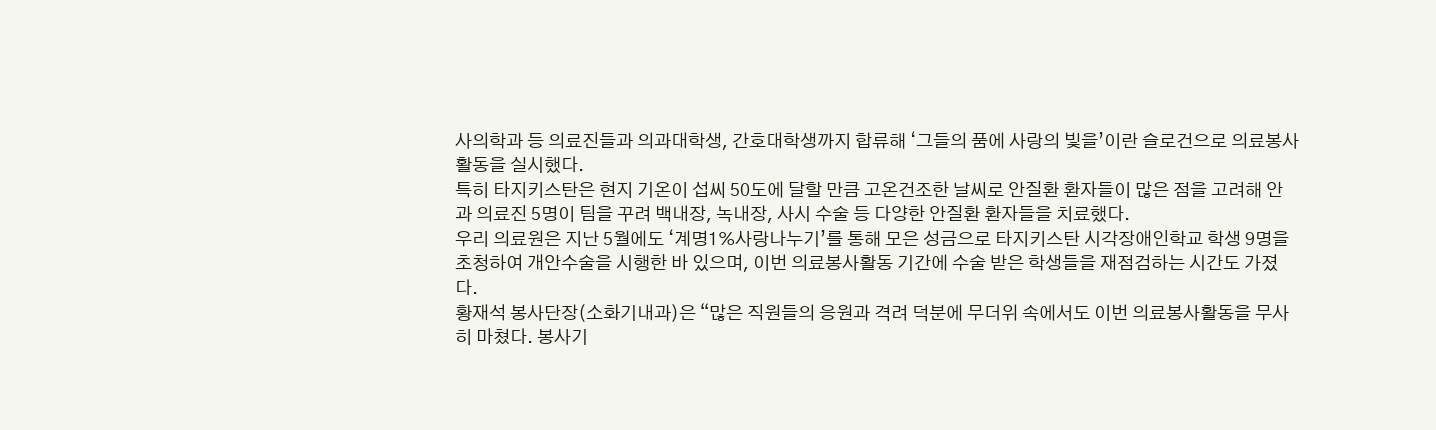사의학과 등 의료진들과 의과대학생, 간호대학생까지 합류해 ‘그들의 품에 사랑의 빛을’이란 슬로건으로 의료봉사활동을 실시했다.
특히 타지키스탄은 현지 기온이 섭씨 50도에 달할 만큼 고온건조한 날씨로 안질환 환자들이 많은 점을 고려해 안과 의료진 5명이 팀을 꾸려 백내장, 녹내장, 사시 수술 등 다양한 안질환 환자들을 치료했다.
우리 의료원은 지난 5월에도 ‘계명1%사랑나누기’를 통해 모은 성금으로 타지키스탄 시각장애인학교 학생 9명을 초청하여 개안수술을 시행한 바 있으며, 이번 의료봉사활동 기간에 수술 받은 학생들을 재점검하는 시간도 가졌다.
황재석 봉사단장(소화기내과)은 “많은 직원들의 응원과 격려 덕분에 무더위 속에서도 이번 의료봉사활동을 무사히 마쳤다. 봉사기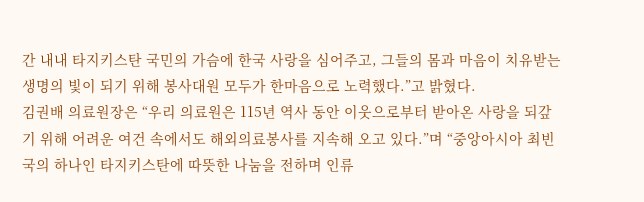간 내내 타지키스탄 국민의 가슴에 한국 사랑을 심어주고, 그들의 몸과 마음이 치유받는 생명의 빛이 되기 위해 봉사대원 모두가 한마음으로 노력했다.”고 밝혔다.
김권배 의료원장은 “우리 의료원은 115년 역사 동안 이웃으로부터 받아온 사랑을 되갚기 위해 어려운 여건 속에서도 해외의료봉사를 지속해 오고 있다.”며 “중앙아시아 최빈국의 하나인 타지키스탄에 따뜻한 나눔을 전하며 인류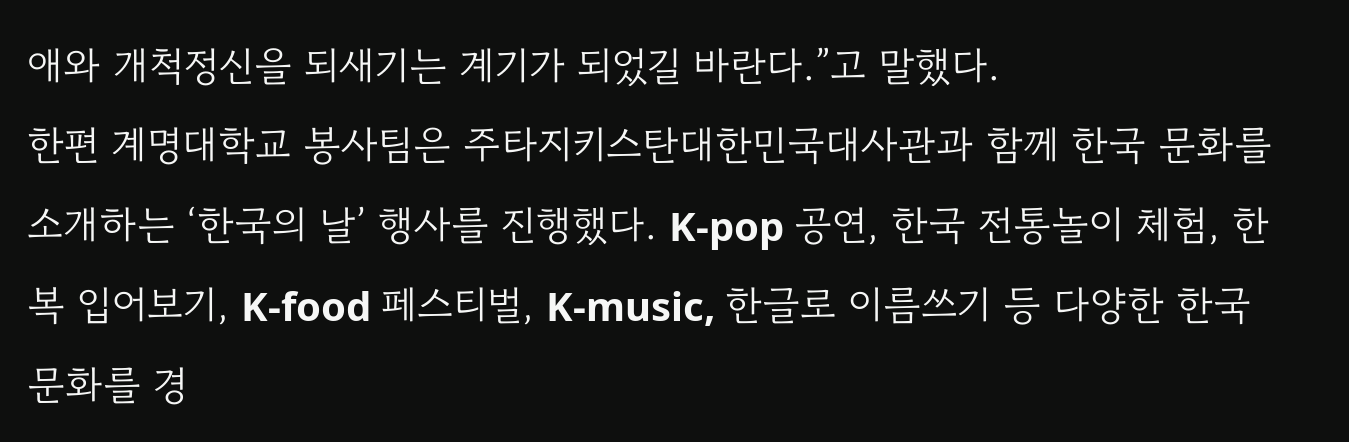애와 개척정신을 되새기는 계기가 되었길 바란다.”고 말했다.
한편 계명대학교 봉사팀은 주타지키스탄대한민국대사관과 함께 한국 문화를 소개하는 ‘한국의 날’ 행사를 진행했다. K-pop 공연, 한국 전통놀이 체험, 한복 입어보기, K-food 페스티벌, K-music, 한글로 이름쓰기 등 다양한 한국문화를 경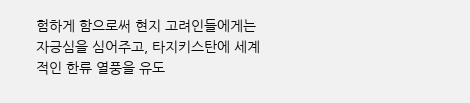험하게 함으로써 현지 고려인들에게는 자긍심을 심어주고, 타지키스탄에 세계적인 한류 열풍을 유도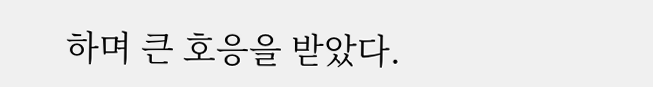하며 큰 호응을 받았다.